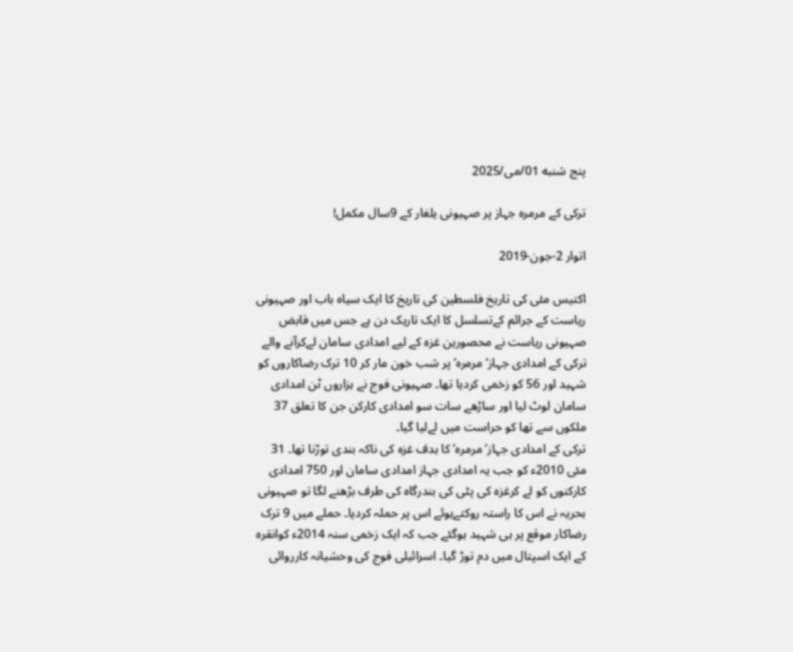پنج شنبه 01/می/2025

ترکی کے مرمرہ جہاز پر صہیونی یلغار کے 9سال مکمل!

اتوار 2-جون-2019

اکتیس مئی کی تاریخ فلسطین کی تاریخ کا ایک سیاہ باب اور صہیونی ریاست کے جرائم کےتسلسل کا ایک تاریک دن ہے جس میں قابض صہیونی ریاست نے محصورین غزہ کے لیے امدادی سامان لےکرآنے والے ترکی کے امدادی جہاز’مرمرہ’ پر شب خون مار کر 10 ترک رضاکاروں کو شہید اور 56 کو زخمی کردیا تھا۔ صہیونی فوج نے ہزاروں ٹن امدادی سامان لوٹ لیا اور ساڑھے سات سو امدادی کارکن جن کا تعلق 37 ملکوں سے تھا کو حراست میں لےلیا گیا۔
ترکی کے امدادی جہاز’مرمرہ’ کا ہدف غزہ کی ناکہ بندی توڑنا تھا۔ 31 مئی 2010ء کو جب یہ امدادی جہاز امدادی سامان اور 750 امدادی کارکنوں کو لے کرغزہ کی پٹی کی بندرگاہ کی طرف بڑھنے لگا تو صہیونی بحریہ نے اس کا راستہ روکتےہوئے اس پر حملہ کردیا۔ حملے میں 9 ترک رضاکار موقع پر ہی شہید ہوگئے جب کہ ایک زخمی سنہ 2014ء کوانقرہ کے ایک اسپتال میں دم توڑ گیا۔ اسرائیلی فوج کی وحشیانہ کارروائی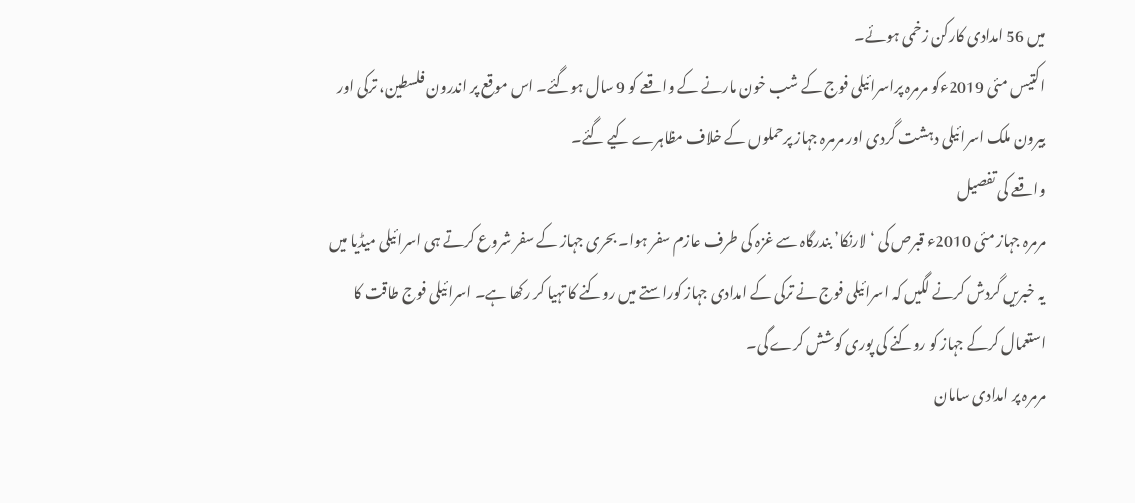میں 56 امدادی کارکن زخمی ہوئے۔
اکتیس مئی 2019ء‌کو مرمرہ پراسرائیلی فوج کے شب خون مارنے کے واقعے کو 9 سال ہوگئے۔ اس موقع پر اندرون فلسطین، ترکی اور بیرون ملک اسرائیلی دہشت گردی اور مرمرہ جہاز پرحملوں‌ کے خلاف مظاہرے کیے گئے۔
واقعے کی تفصیل
مرمرہ جہاز مئی 2010ء قبرص کی ‘لارنکا’ بندرگاہ سے غزہ کی طرف عازم سفر ہوا۔ بحری جہاز کے سفر شروع کرتے ہی اسرائیلی میڈیا میں یہ خبریں گردش کرنے لگیں کہ اسرائیلی فوج نے ترکی کے امدادی جہاز کوراستے میں روکنے کا تہیا کر رکھا ہے۔ اسرائیلی فوج طاقت کا استعمال کرکے جہاز کو روکنے کی پوری کوشش کرے گی۔
مرمرہ پر امدادی سامان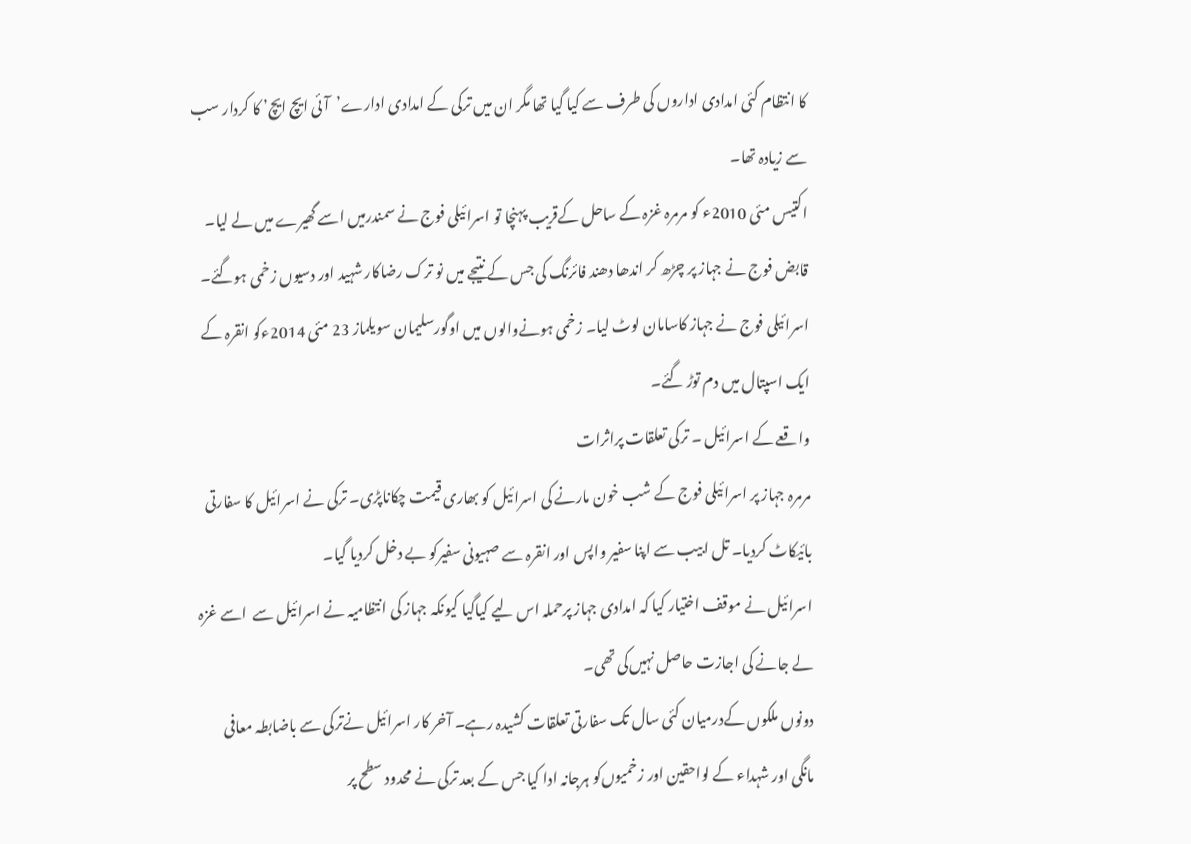کا انتظام کئی امدادی اداروں کی طرف سے کیا گیا تھا مگر ان میں ترکی کے امدادی ادارے’آئی ایچ ایچ’ کا کردار سب سے زیادہ تھا۔
اکتیس مئی 2010ء کو مرمرہ غزہ کے ساحل کےقریب پہنچا تو اسرائیلی فوج نے سمندرمیں اسے گھیرے میں لے لیا۔ قابض فوج نے جہاز پر چڑھ کر اندھا دھند فائرنگ کی جس کے نتیجے میں نو ترک رضاکار شہید اور دسیوں زخمی ہوگئے۔
اسرائیلی فوج نے جہاز کاسامان لوٹ لیا۔ زخمی ہونےوالوں میں اوگورسلیمان سویلماز 23 مئی 2014ءکو انقرہ کے ایک اسپتال میں دم توڑ گئے۔
واقعے کے اسرائیل ۔ ترکی تعلقات پراثرات
مرمرہ جہاز پر اسرائیلی فوج کے شب خون مارنے کی اسرائیل کو بھاری قیمت چکاناپڑی۔ ترکی نے اسرائیل کا سفارتی بائیکاٹ کردیا۔ تل ابیب سے اپنا سفیر واپس اور انقرہ سے صہیونی سفیرکو بے دخل کردیا گیا۔
اسرائیل نے موقف اختیار کیا کہ امدادی جہاز پرحملہ اس لیے کیاگیا کیونکہ جہاز کی انتظامیہ نے اسرائیل سے  اسے غزہ لے جانے کی اجازت حاصل نہیں‌کی تھی۔
دونوں ملکوں کےدرمیان کئی سال تک سفارتی تعلقات کشیدہ رہے۔ آخر کار اسرائیل نےترکی سے باضابطہ معافی مانگی اور شہداء کے لواحقین اور زخمیوں‌کو ہرجانہ ادا کیا جس کے بعد ترکی نے محدود سطح پر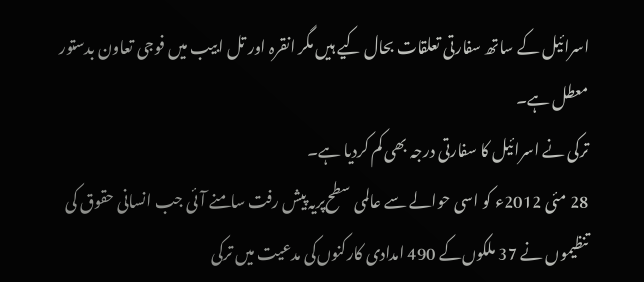اسرائیل کے ساتھ سفارتی تعلقات بحال کیے ہیں مگر انقرہ اور تل ابیب میں فوجی تعاون بدستور معطل ہے۔
ترکی نے اسرائیل کا سفارتی درجہ بھی کم کردیا ہے۔
28 مئی 2012ء کو اسی حوالے سے عالمی سطح‌پریہ پیش رفت سامنے آئی جب انسانی حقوق کی تنظیموں نے 37 ملکوں‌کے 490 امدادی کارکنوں‌کی مدعیت میں ترکی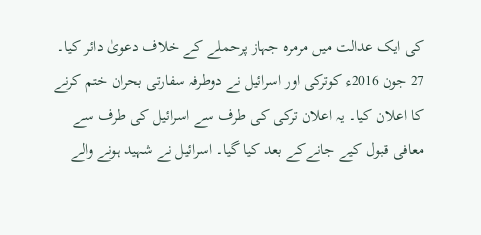کی ایک عدالت میں مرمرہ جہاز پرحملے کے خلاف دعویٰ دائر کیا۔
27 جون 2016ء کوترکی اور اسرائیل نے دوطرفہ سفارتی بحران ختم کرنے کا اعلان کیا۔ یہ اعلان ترکی کی طرف سے اسرائیل کی طرف سے معافی قبول کیے جانےکے بعد کیا گیا۔ اسرائیل نے شہید ہونے والے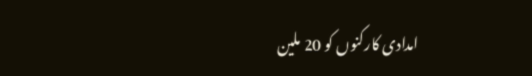امدادی کارکنوں کو 20 ملین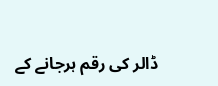ڈالر کی رقم ہرجانے کے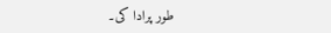طور پرادا کی۔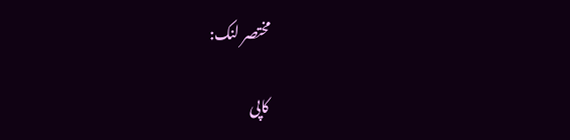مختصر لنک:

کاپی